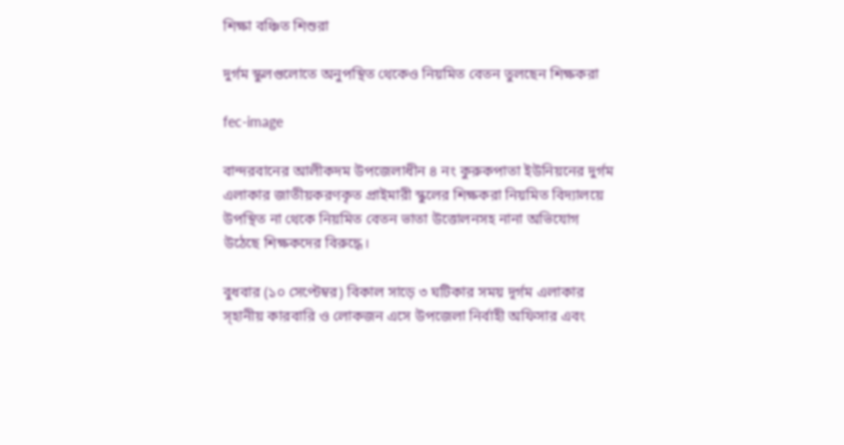শিক্ষা বঞ্চিত শিশুরা

দুর্গম স্কুলগুলোতে অনুপস্থিত থেকেও নিয়মিত বেতন তুলছেন শিক্ষকরা

fec-image

বান্দরবানের আলীকদম উপজেলাধীন ৪ নং কুরুকপাতা ইউনিয়নের দুর্গম এলাকার জাতীয়করণকৃত প্রাইমারী স্কুলের শিক্ষকরা নিয়মিত বিদ্যালয়ে উপস্থিত না থেকে নিয়মিত বেতন ভাতা উত্তোলনসহ নানা অভিযোগ উঠেছে শিক্ষকদের বিরুদ্ধে।

বুধবার (১০ সেপ্টেম্বর) বিকাল সাড়ে ৩ ঘটিকার সময় দূর্গম এলাকার স্হানীয় কারবারি ও লোকজন এসে উপজেলা নির্বাহী অফিসার এবং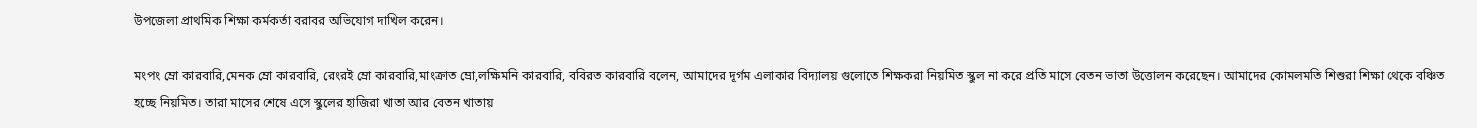উপজেলা প্রাথমিক শিক্ষা কর্মকর্তা বরাবর অভিযোগ দাখিল করেন।

মংপং ম্রো কারবারি,মেনক ম্রো কারবারি, রেংরই ম্রো কারবারি,মাংক্রাত ম্রো,লক্ষিমনি কারবারি, ববিরত কারবারি বলেন, আমাদের দূর্গম এলাকার বিদ্যালয় গুলোতে শিক্ষকরা নিয়মিত স্কুল না করে প্রতি মাসে বেতন ভাতা উত্তোলন করেছেন। আমাদের কোমলমতি শিশুরা শিক্ষা থেকে বঞ্চিত হচ্ছে নিয়মিত। তারা মাসের শেষে এসে স্কুলের হাজিরা খাতা আর বেতন খাতায়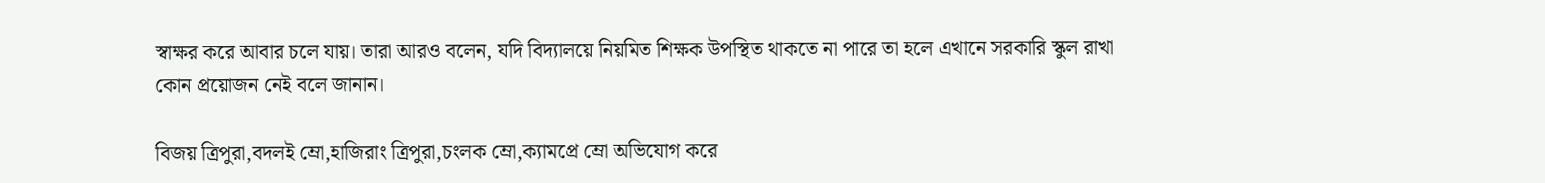স্বাক্ষর করে আবার চলে যায়। তারা আরও বলেন, যদি বিদ্যালয়ে নিয়মিত শিক্ষক উপস্থিত থাকতে না পারে তা হলে এখানে সরকারি স্কুল রাখা কোন প্রয়োজন নেই বলে জানান।

বিজয় ত্রিপুরা,বদলই ম্রো,হাজিরাং ত্রিপুরা,চংলক ম্রো,ক্যামপ্রে ম্রো অভিযোগ করে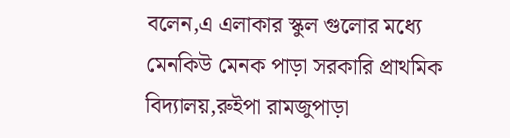বলেন,এ এলাকার স্কুল গুলোর মধ্যে মেনকিউ মেনক পাড়া সরকারি প্রাথমিক বিদ্যালয়,রুইপা রামজুপাড়া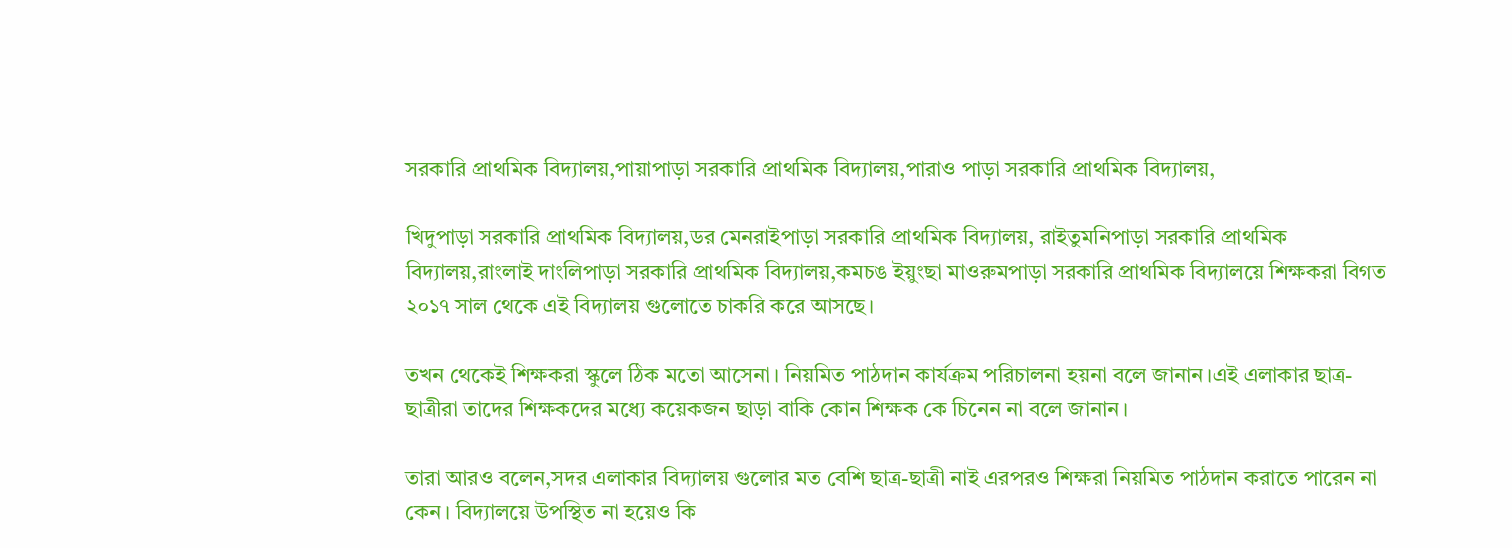সরকারি প্রাথমিক বিদ্যালয়,পায়াপাড়া সরকারি প্রাথমিক বিদ্যালয়,পারাও পাড়া সরকারি প্রাথমিক বিদ্যালয়,

খিদুপাড়া সরকারি প্রাথমিক বিদ্যালয়,ডর মেনরাইপাড়া সরকারি প্রাথমিক বিদ্যালয়, রাইতুমনিপাড়া সরকারি প্রাথমিক বিদ্যালয়,রাংলাই দাংলিপাড়া সরকারি প্রাথমিক বিদ্যালয়,কমচঙ ইয়ুংছা মাওরুমপাড়া সরকারি প্রাথমিক বিদ্যালয়ে শিক্ষকরা বিগত ২০১৭ সাল থেকে এই বিদ্যালয় গুলোতে চাকরি করে আসছে।

তখন থেকেই শিক্ষকরা স্কুলে ঠিক মতো আসেনা। নিয়মিত পাঠদান কার্যক্রম পরিচালনা হয়না বলে জানান।এই এলাকার ছাত্র-ছাত্রীরা তাদের শিক্ষকদের মধ্যে কয়েকজন ছাড়া বাকি কোন শিক্ষক কে চিনেন না বলে জানান।

তারা আরও বলেন,সদর এলাকার বিদ্যালয় গুলোর মত বেশি ছাত্র-ছাত্রী নাই এরপরও শিক্ষরা নিয়মিত পাঠদান করাতে পারেন না কেন। বিদ্যালয়ে উপস্থিত না হয়েও কি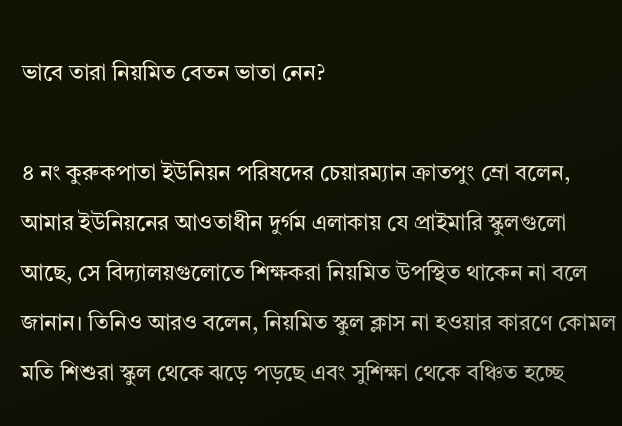ভাবে তারা নিয়মিত বেতন ভাতা নেন?

৪ নং কুরুকপাতা ইউনিয়ন পরিষদের চেয়ারম্যান ক্রাতপুং ম্রো বলেন, আমার ইউনিয়নের আওতাধীন দুর্গম এলাকায় যে প্রাইমারি স্কুলগুলো আছে, সে বিদ্যালয়গুলোতে শিক্ষকরা নিয়মিত উপস্থিত থাকেন না বলে জানান। তিনিও আরও বলেন, নিয়মিত স্কুল ক্লাস না হওয়ার কারণে কোমল মতি শিশুরা স্কুল থেকে ঝড়ে পড়ছে এবং সুশিক্ষা থেকে বঞ্চিত হচ্ছে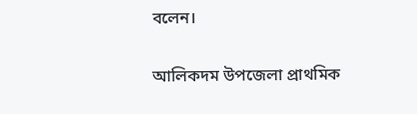বলেন।

আলিকদম উপজেলা প্রাথমিক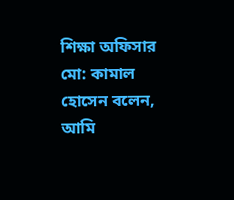শিক্ষা অফিসার মো: কামাল হোসেন বলেন, আমি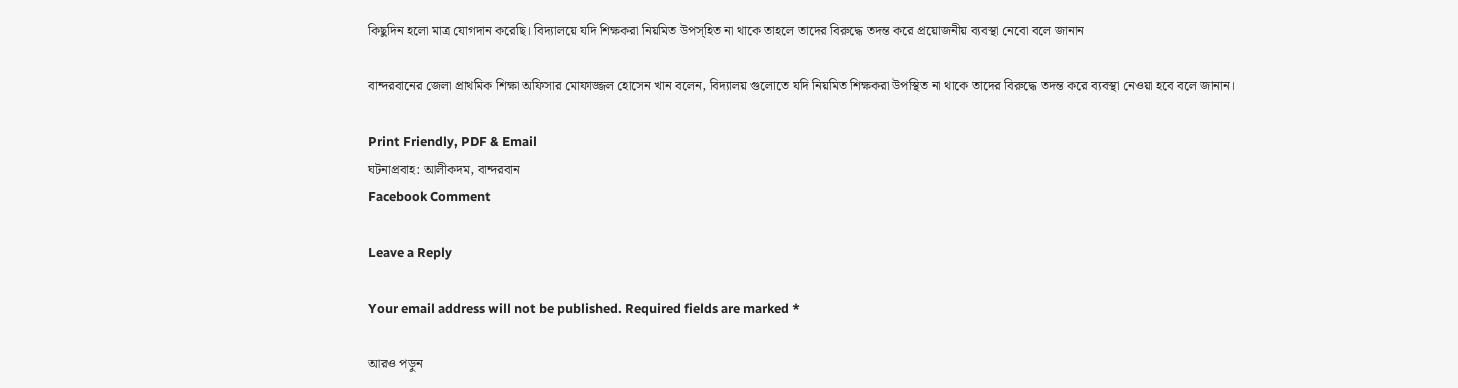কিছুদিন হলো মাত্র যোগদান করেছি। বিদ্যালয়ে যদি শিক্ষকরা নিয়মিত উপস্হিত না থাকে তাহলে তাদের বিরুদ্ধে তদন্ত করে প্রয়োজনীয় ব্যবস্থা নেবো বলে জানান

বান্দরবানের জেলা প্রাথমিক শিক্ষা অফিসার মোফাজ্জল হোসেন খান বলেন, বিদ্যালয় গুলোতে যদি নিয়মিত শিক্ষকরা উপস্থিত না থাকে তাদের বিরুদ্ধে তদন্ত করে ব্যবস্থা নেওয়া হবে বলে জানান।

Print Friendly, PDF & Email
ঘটনাপ্রবাহ: আলীকদম, বান্দরবান
Facebook Comment

Leave a Reply

Your email address will not be published. Required fields are marked *

আরও পড়ুন